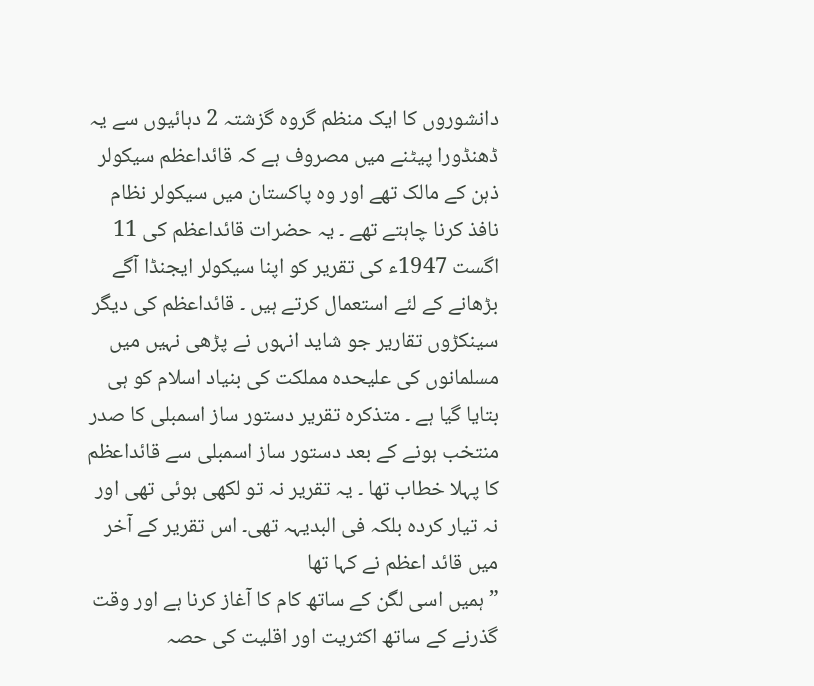دانشوروں کا ایک منظم گروہ گزشتہ 2 دہائیوں سے یہ ڈھنڈورا پیٹنے میں مصروف ہے کہ قائداعظم سیکولر ذہن کے مالک تھے اور وہ پاکستان میں سیکولر نظام نافذ کرنا چاہتے تھے ۔ یہ حضرات قائداعظم کی 11 اگست 1947ء کی تقریر کو اپنا سیکولر ایجنڈا آگے بڑھانے کے لئے استعمال کرتے ہیں ۔ قائداعظم کی دیگر سینکڑوں تقاریر جو شاید انہوں نے پڑھی نہیں میں مسلمانوں کی علیحدہ مملکت کی بنیاد اسلام کو ہی بتایا گیا ہے ۔ متذکرہ تقریر دستور ساز اسمبلی کا صدر منتخب ہونے کے بعد دستور ساز اسمبلی سے قائداعظم کا پہلا خطاب تھا ۔ یہ تقریر نہ تو لکھی ہوئی تھی اور نہ تیار کردہ بلکہ فی البدیہہ تھی۔ اس تقریر کے آخر میں قائد اعظم نے کہا تھا
”ہمیں اسی لگن کے ساتھ کام کا آغاز کرنا ہے اور وقت گذرنے کے ساتھ اکثریت اور اقلیت کی حصہ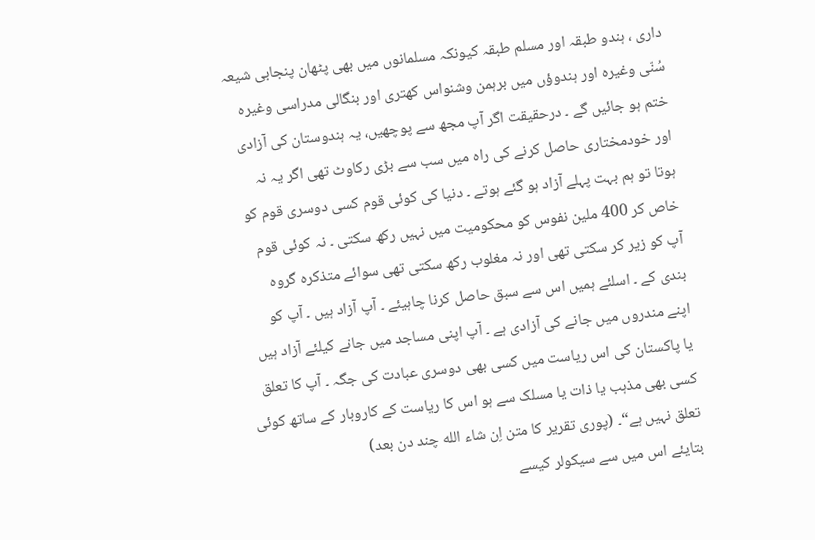داری ، ہندو طبقہ اور مسلم طبقہ کیونکہ مسلمانوں میں بھی پٹھان پنجابی شیعہ سُنّی وغیرہ اور ہندوؤں میں برہمن وشنواس کھتری اور بنگالی مدراسی وغیرہ ختم ہو جائیں گے ۔ درحقیقت اگر آپ مجھ سے پوچھیں، یہ ہندوستان کی آزادی اور خودمختاری حاصل کرنے کی راہ میں سب سے بڑی رکاوٹ تھی اگر یہ نہ ہوتا تو ہم بہت پہلے آزاد ہو گئے ہوتے ۔ دنیا کی کوئی قوم کسی دوسری قوم کو خاص کر 400 ملین نفوس کو محکومیت میں نہیں رکھ سکتی ۔ نہ کوئی قوم آپ کو زیر کر سکتی تھی اور نہ مغلوب رکھ سکتی تھی سوائے متذکرہ گروہ بندی کے ۔ اسلئے ہمیں اس سے سبق حاصل کرنا چاہیئے ۔ آپ آزاد ہیں ۔ آپ کو اپنے مندروں میں جانے کی آزادی ہے ۔ آپ اپنی مساجد میں جانے کیلئے آزاد ہیں یا پاکستان کی اس ریاست میں کسی بھی دوسری عبادت کی جگہ ۔ آپ کا تعلق کسی بھی مذہب یا ذات یا مسلک سے ہو اس کا ریاست کے کاروبار کے ساتھ کوئی تعلق نہیں ہے“۔ (پوری تقریر کا متن اِن شاء الله چند دن بعد)
بتایئے اس میں سے سیکولر کیسے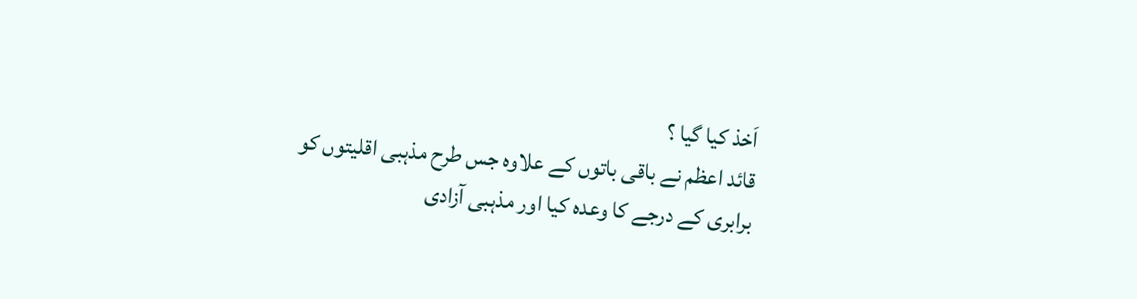اَخذ کیا گیا ؟
قائد اعظم نے باقی باتوں کے علاوہ جس طرح مذہبی اقلیتوں کو برابری کے درجے کا وعدہ کیا اور مذہبی آزادی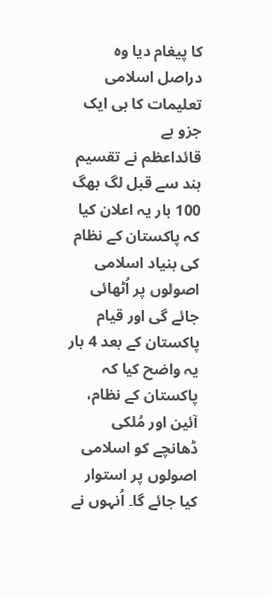کا پیغام دیا وہ دراصل اسلامی تعلیمات کا ہی ایک جزو ہے
قائداعظم نے تقسیم ہند سے قبل لگ بھگ 100 بار یہ اعلان کیا کہ پاکستان کے نظام کی بنیاد اسلامی اصولوں پر اُٹھائی جائے گی اور قیام پاکستان کے بعد 4 بار یہ واضح کیا کہ پاکستان کے نظام، آئین اور مُلکی ڈھانچے کو اسلامی اصولوں پر استوار کیا جائے گا۔ اُنہوں نے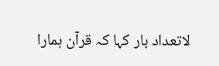لاتعداد بار کہا کہ قرآن ہمارا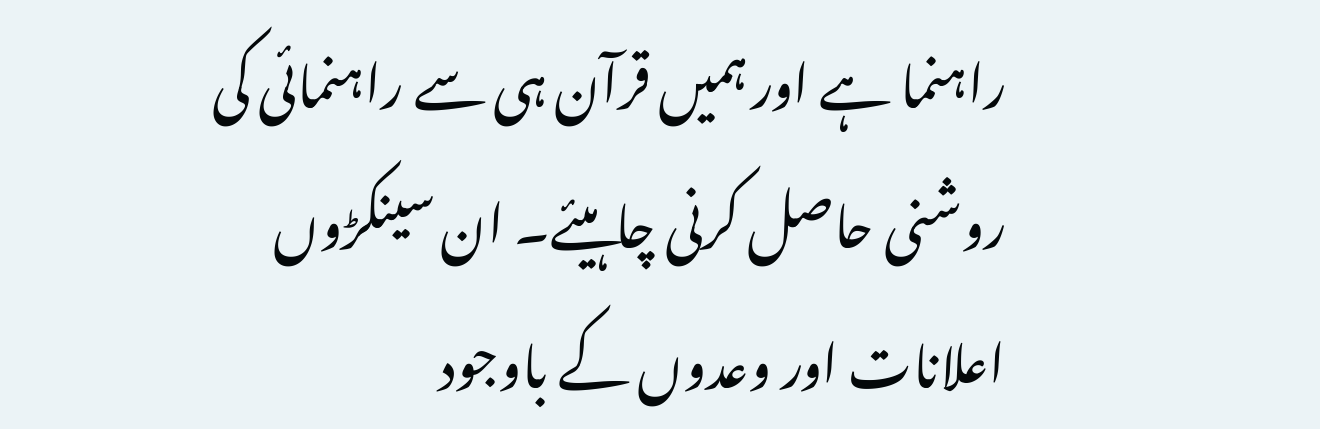راہنما ہے اور ہمیں قرآن ہی سے راہنمائی کی روشنی حاصل کرنی چاہیئے۔ ان سینکڑوں اعلانات اور وعدوں کے باوجود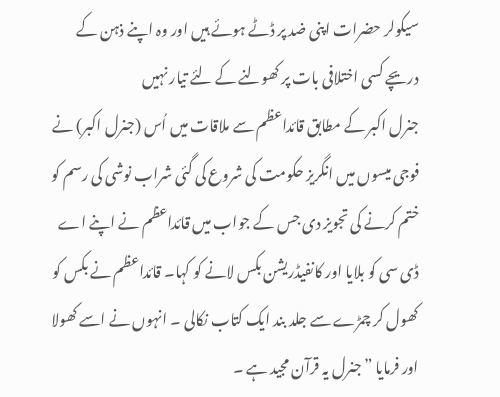سیکولر حضرات اپنی ضد پر ڈٹے ہوئے ہیں اور وہ اپنے ذہن کے دریچے کسی اختلافی بات پر کھولنے کے لئے تیار نہیں
جنرل اکبر کے مطابق قائداعظم سے ملاقات میں اُس (جنرل اکبر) نے فوجی میسوں میں انگریز حکومت کی شروع کی گئی شراب نوشی کی رسم کو ختم کرنے کی تجویز دی جس کے جواب میں قائداعظم نے اپنے اے ڈی سی کو بلایا اور کانفیڈریشن بکس لانے کو کہا۔ قائداعظم نے بکس کو کھول کر چمڑے سے جلد بند ایک کتاب نکالی ۔ انہوں نے اسے کھولا اور فرمایا ”جنرل یہ قرآن مجید ہے ۔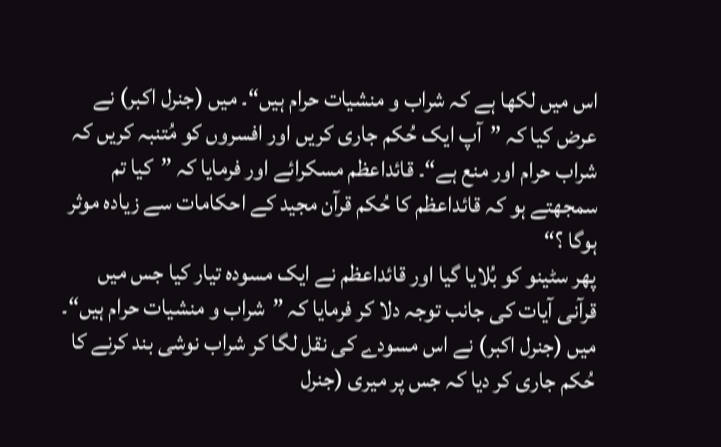اس میں لکھا ہے کہ شراب و منشیات حرام ہیں“۔ میں (جنرل اکبر) نے عرض کیا کہ ”آپ ایک حُکم جاری کریں اور افسروں کو مُتنبہ کریں کہ شراب حرام اور منع ہے“۔ قائداعظم مسکرائے اور فرمایا کہ ”کیا تم سمجھتے ہو کہ قائداعظم کا حُکم قرآن مجید کے احکامات سے زیادہ موثر ہوگا ؟“
پھر سٹینو کو بُلایا گیا اور قائداعظم نے ایک مسودہ تیار کیا جس میں قرآنی آیات کی جانب توجہ دلا کر فرمایا کہ ”شراب و منشیات حرام ہیں“۔ میں (جنرل اکبر) نے اس مسودے کی نقل لگا کر شراب نوشی بند کرنے کا حُکم جاری کر دیا کہ جس پر میری (جنرل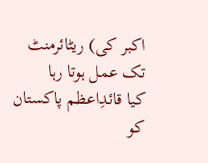اکبر کی) ریٹائرمنٹ تک عمل ہوتا رہا
کیا قائدِاعظم پاکستان کو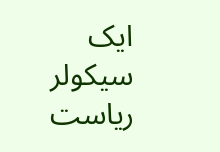ایک سیکولر ریاست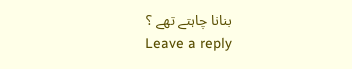بنانا چاہتے تھے ؟
Leave a reply